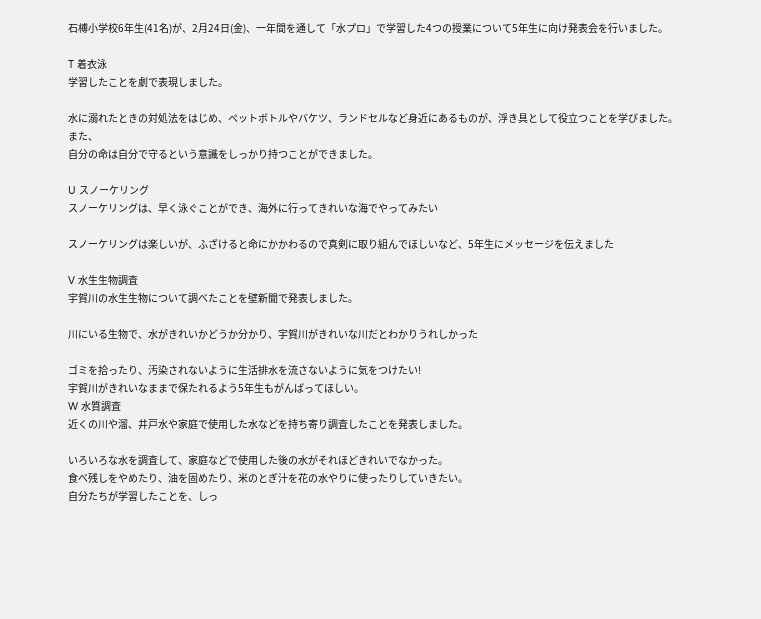石榑小学校6年生(41名)が、2月24日(金)、一年間を通して「水プロ」で学習した4つの授業について5年生に向け発表会を行いました。

T 着衣泳
学習したことを劇で表現しました。

水に溺れたときの対処法をはじめ、ペットボトルやバケツ、ランドセルなど身近にあるものが、浮き具として役立つことを学びました。
また、
自分の命は自分で守るという意識をしっかり持つことができました。

U スノーケリング
スノーケリングは、早く泳ぐことができ、海外に行ってきれいな海でやってみたい

スノーケリングは楽しいが、ふざけると命にかかわるので真剣に取り組んでほしいなど、5年生にメッセージを伝えました

V 水生生物調査
宇賀川の水生生物について調べたことを壁新聞で発表しました。

川にいる生物で、水がきれいかどうか分かり、宇賀川がきれいな川だとわかりうれしかった

ゴミを拾ったり、汚染されないように生活排水を流さないように気をつけたい!
宇賀川がきれいなままで保たれるよう5年生もがんばってほしい。
W 水質調査
近くの川や溜、井戸水や家庭で使用した水などを持ち寄り調査したことを発表しました。

いろいろな水を調査して、家庭などで使用した後の水がそれほどきれいでなかった。
食べ残しをやめたり、油を固めたり、米のとぎ汁を花の水やりに使ったりしていきたい。
自分たちが学習したことを、しっ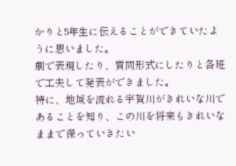かりと5年生に伝えることができていたように思いました。
劇で表現したり、質問形式にしたりと各班で工夫して発表ができました。
特に、地域を流れる宇賀川がきれいな川であることを知り、この川を将来もきれいなままで保っていきたい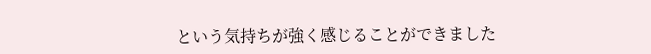という気持ちが強く感じることができました